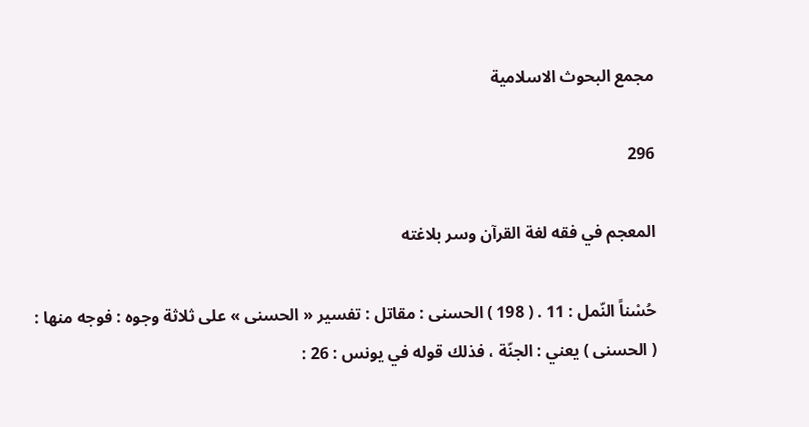مجمع البحوث الاسلامية

296

المعجم في فقه لغة القرآن وسر بلاغته

حُسْناً النّمل : 11 . ( 198 ) الحسنى : مقاتل : تفسير « الحسنى » على ثلاثة وجوه : فوجه منها : ( الحسنى ) يعني : الجنّة ، فذلك قوله في يونس : 26 :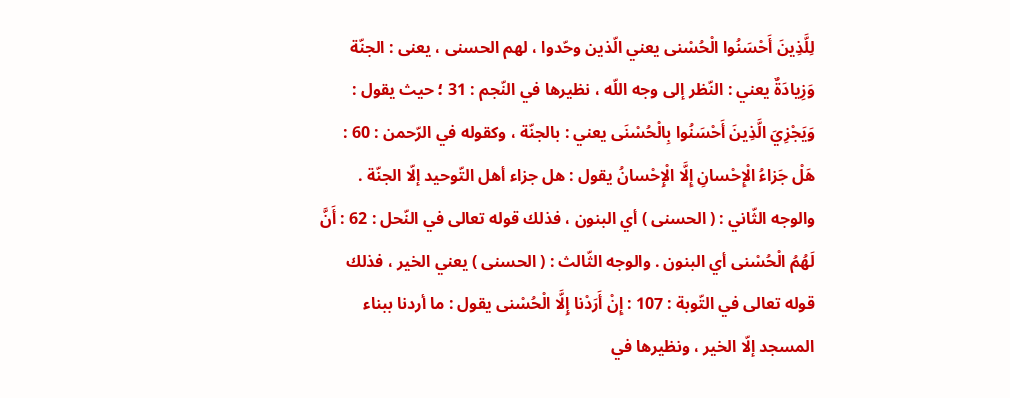لِلَّذِينَ أَحْسَنُوا الْحُسْنى يعني الّذين وحّدوا ، لهم الحسنى ، يعنى : الجنّة وَزِيادَةٌ يعني : النّظر إلى وجه اللّه ، نظيرها في النّجم : 31 ؛ حيث يقول : وَيَجْزِيَ الَّذِينَ أَحْسَنُوا بِالْحُسْنَى يعني : بالجنّة ، وكقوله في الرّحمن : 60 : هَلْ جَزاءُ الْإِحْسانِ إِلَّا الْإِحْسانُ يقول : هل جزاء أهل التّوحيد إلّا الجنّة . والوجه الثّاني : ( الحسنى ) أي البنون ، فذلك قوله تعالى في النّحل : 62 : أَنَّ لَهُمُ الْحُسْنى أي البنون . والوجه الثّالث : ( الحسنى ) يعني الخير ، فذلك قوله تعالى في التّوبة : 107 : إِنْ أَرَدْنا إِلَّا الْحُسْنى يقول : ما أردنا ببناء المسجد إلّا الخير ، ونظيرها في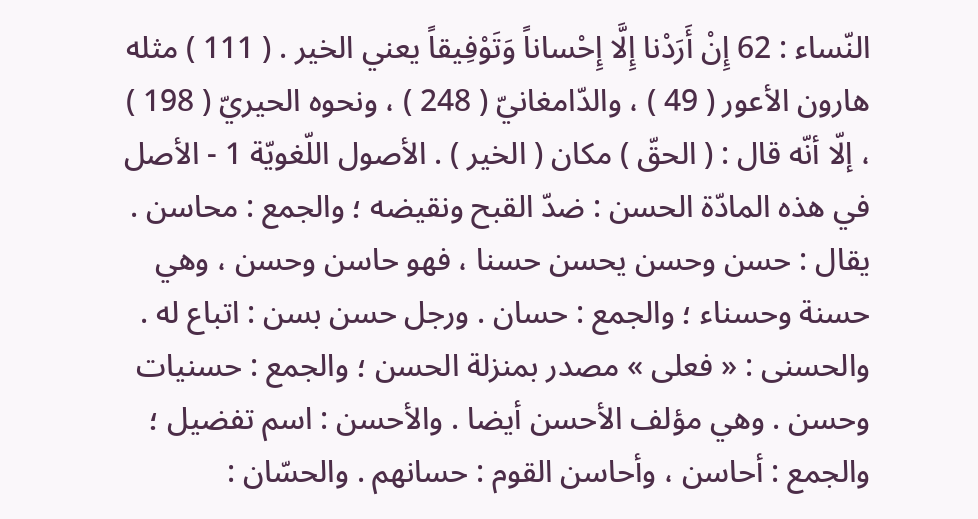النّساء : 62 إِنْ أَرَدْنا إِلَّا إِحْساناً وَتَوْفِيقاً يعني الخير . ( 111 ) مثله هارون الأعور ( 49 ) ، والدّامغانيّ ( 248 ) ، ونحوه الحيريّ ( 198 ) ، إلّا أنّه قال : ( الحقّ ) مكان ( الخير ) . الأصول اللّغويّة 1 - الأصل في هذه المادّة الحسن : ضدّ القبح ونقيضه ؛ والجمع : محاسن . يقال : حسن وحسن يحسن حسنا ، فهو حاسن وحسن ، وهي حسنة وحسناء ؛ والجمع : حسان . ورجل حسن بسن : اتباع له . والحسنى : « فعلى » مصدر بمنزلة الحسن ؛ والجمع : حسنيات وحسن . وهي مؤلف الأحسن أيضا . والأحسن : اسم تفضيل ؛ والجمع : أحاسن ، وأحاسن القوم : حسانهم . والحسّان :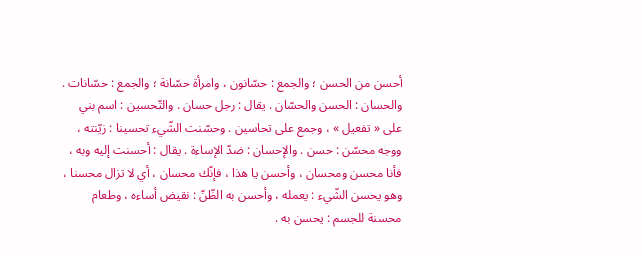أحسن من الحسن ؛ والجمع : حسّانون ، وامرأة حسّانة ؛ والجمع : حسّانات . والحسان : الحسن والحسّان . يقال : رجل حسان . والتّحسين : اسم بني على « تفعيل » ، وجمع على تحاسين . وحسّنت الشّيء تحسينا : زيّنته ، ووجه محسّن : حسن . والإحسان : ضدّ الإساءة . يقال : أحسنت إليه وبه ، فأنا محسن ومحسان ، وأحسن يا هذا ، فإنّك محسان ، أي لا تزال محسنا ، وهو يحسن الشّيء : يعمله ، وأحسن به الظّنّ : نقيض أساءه ، وطعام محسنة للجسم : يحسن به .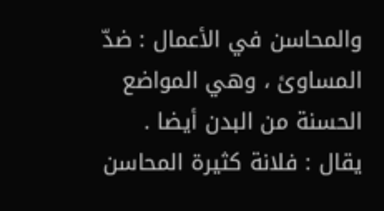والمحاسن في الأعمال : ضدّ المساوئ ، وهي المواضع الحسنة من البدن أيضا . يقال : فلانة كثيرة المحاسن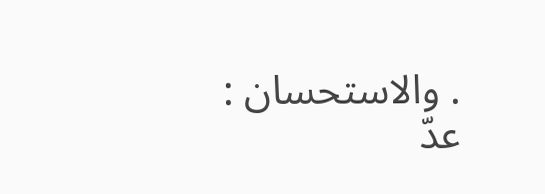. والاستحسان : عدّ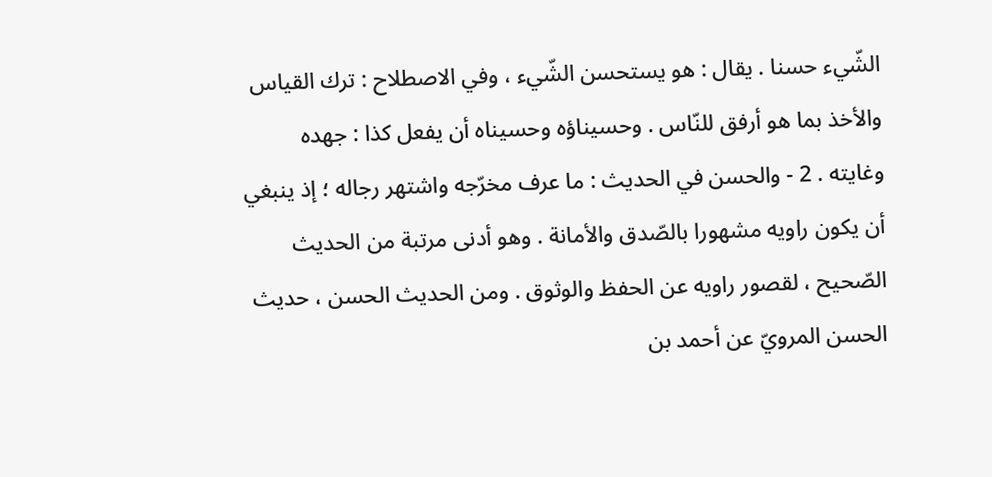الشّيء حسنا . يقال : هو يستحسن الشّيء ، وفي الاصطلاح : ترك القياس والأخذ بما هو أرفق للنّاس . وحسيناؤه وحسيناه أن يفعل كذا : جهده وغايته . 2 - والحسن في الحديث : ما عرف مخرّجه واشتهر رجاله ؛ إذ ينبغي أن يكون راويه مشهورا بالصّدق والأمانة . وهو أدنى مرتبة من الحديث الصّحيح ، لقصور راويه عن الحفظ والوثوق . ومن الحديث الحسن ، حديث الحسن المرويّ عن أحمد بن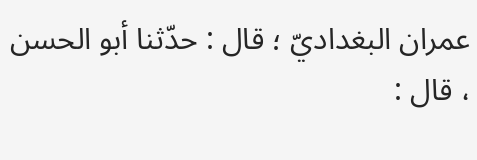عمران البغداديّ ؛ قال : حدّثنا أبو الحسن ، قال :